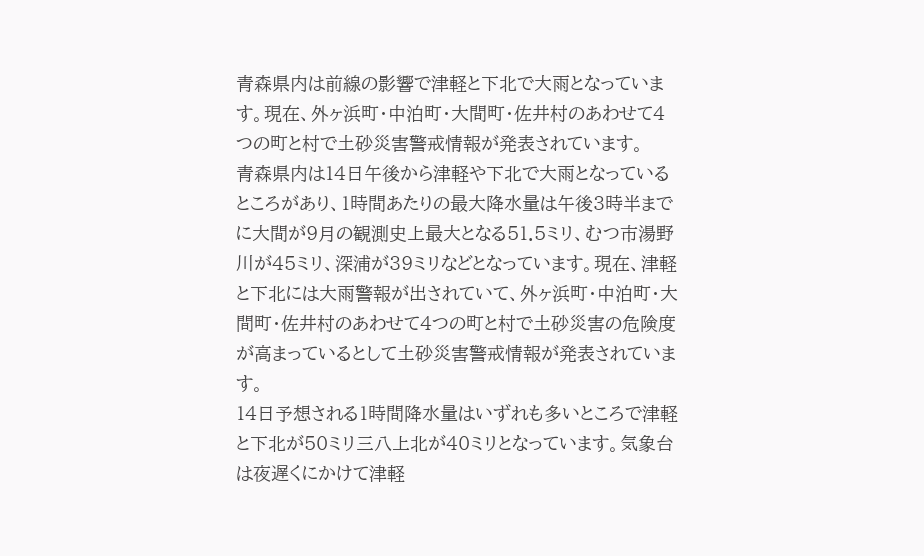青森県内は前線の影響で津軽と下北で大雨となっています。現在、外ヶ浜町・中泊町・大間町・佐井村のあわせて4つの町と村で土砂災害警戒情報が発表されています。
青森県内は14日午後から津軽や下北で大雨となっているところがあり、1時間あたりの最大降水量は午後3時半までに大間が9月の観測史上最大となる51.5ミリ、むつ市湯野川が45ミリ、深浦が39ミリなどとなっています。現在、津軽と下北には大雨警報が出されていて、外ヶ浜町・中泊町・大間町・佐井村のあわせて4つの町と村で土砂災害の危険度が高まっているとして土砂災害警戒情報が発表されています。
14日予想される1時間降水量はいずれも多いところで津軽と下北が50ミリ三八上北が40ミリとなっています。気象台は夜遅くにかけて津軽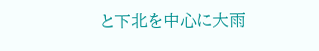と下北を中心に大雨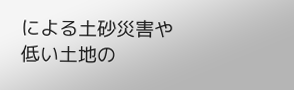による土砂災害や低い土地の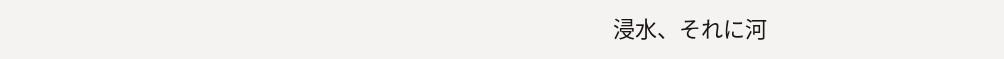浸水、それに河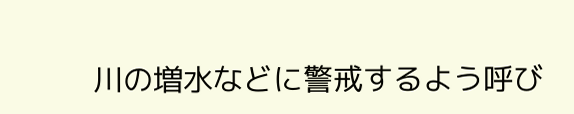川の増水などに警戒するよう呼び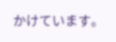かけています。